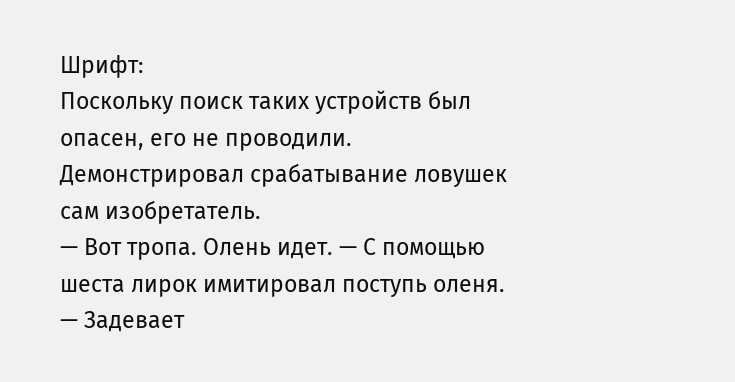Шрифт:
Поскольку поиск таких устройств был опасен, его не проводили. Демонстрировал срабатывание ловушек сам изобретатель.
— Вот тропа. Олень идет. — С помощью шеста лирок имитировал поступь оленя. — Задевает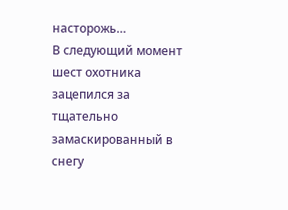насторожь…
В следующий момент шест охотника зацепился за тщательно замаскированный в снегу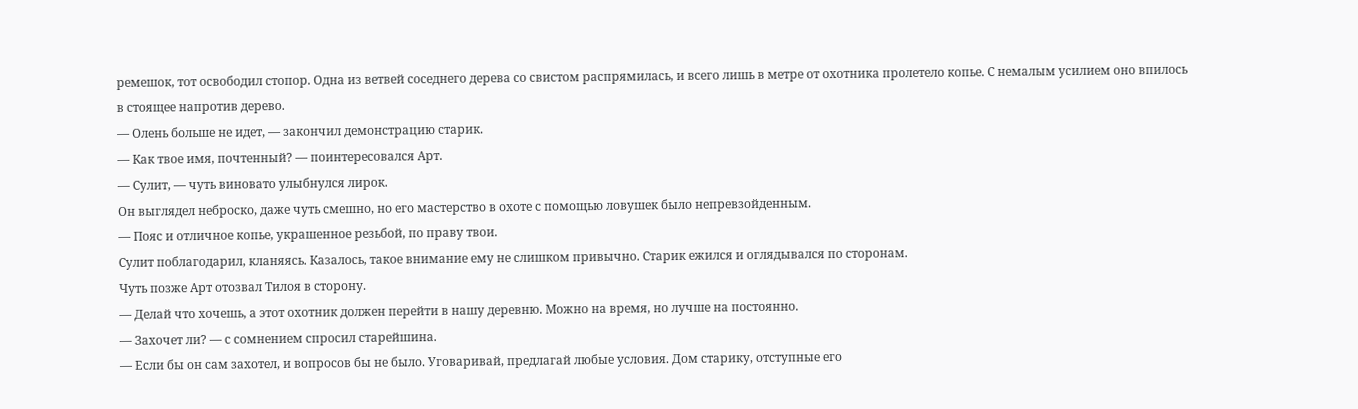ремешок, тот освободил стопор. Одна из ветвей соседнего дерева со свистом распрямилась, и всего лишь в метре от охотника пролетело копье. С немалым усилием оно впилось в стоящее напротив дерево.
— Олень больше не идет, — закончил демонстрацию старик.
— Как твое имя, почтенный? — поинтересовался Арт.
— Сулит, — чуть виновато улыбнулся лирок.
Он выглядел неброско, даже чуть смешно, но его мастерство в охоте с помощью ловушек было непревзойденным.
— Пояс и отличное копье, украшенное резьбой, по праву твои.
Сулит поблагодарил, кланяясь. Казалось, такое внимание ему не слишком привычно. Старик ежился и оглядывался по сторонам.
Чуть позже Арт отозвал Тилоя в сторону.
— Делай что хочешь, а этот охотник должен перейти в нашу деревню. Можно на время, но лучше на постоянно.
— Захочет ли? — с сомнением спросил старейшина.
— Если бы он сам захотел, и вопросов бы не было. Уговаривай, предлагай любые условия. Дом старику, отступные его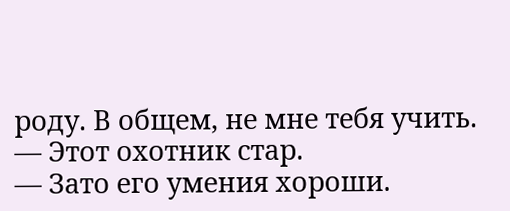роду. В общем, не мне тебя учить.
— Этот охотник стар.
— Зато его умения хороши.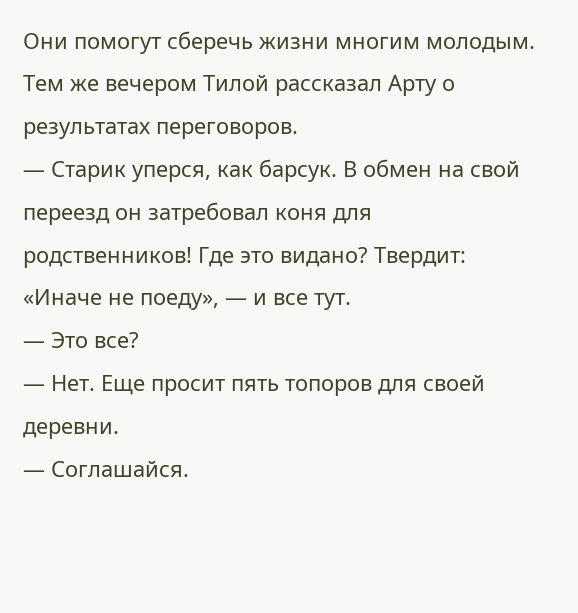Они помогут сберечь жизни многим молодым.
Тем же вечером Тилой рассказал Арту о результатах переговоров.
— Старик уперся, как барсук. В обмен на свой переезд он затребовал коня для родственников! Где это видано? Твердит: «Иначе не поеду», — и все тут.
— Это все?
— Нет. Еще просит пять топоров для своей деревни.
— Соглашайся.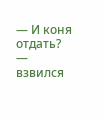— И коня отдать? — взвился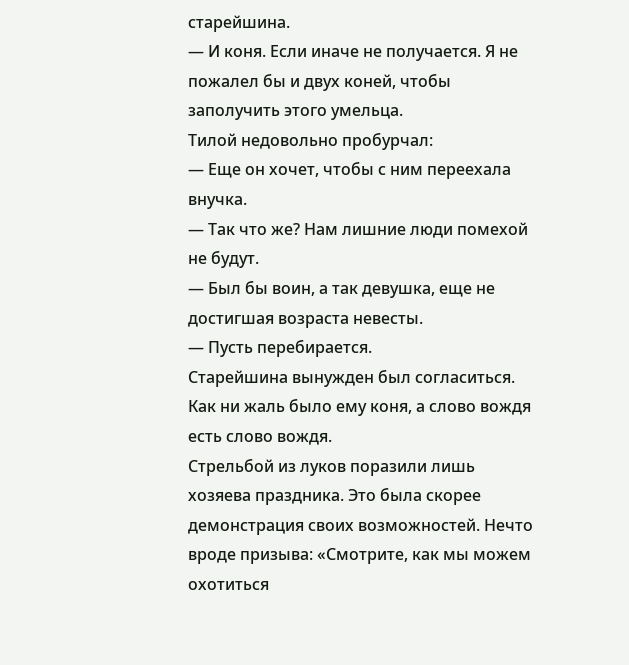старейшина.
— И коня. Если иначе не получается. Я не пожалел бы и двух коней, чтобы заполучить этого умельца.
Тилой недовольно пробурчал:
— Еще он хочет, чтобы с ним переехала внучка.
— Так что же? Нам лишние люди помехой не будут.
— Был бы воин, а так девушка, еще не достигшая возраста невесты.
— Пусть перебирается.
Старейшина вынужден был согласиться. Как ни жаль было ему коня, а слово вождя есть слово вождя.
Стрельбой из луков поразили лишь хозяева праздника. Это была скорее демонстрация своих возможностей. Нечто вроде призыва: «Смотрите, как мы можем охотиться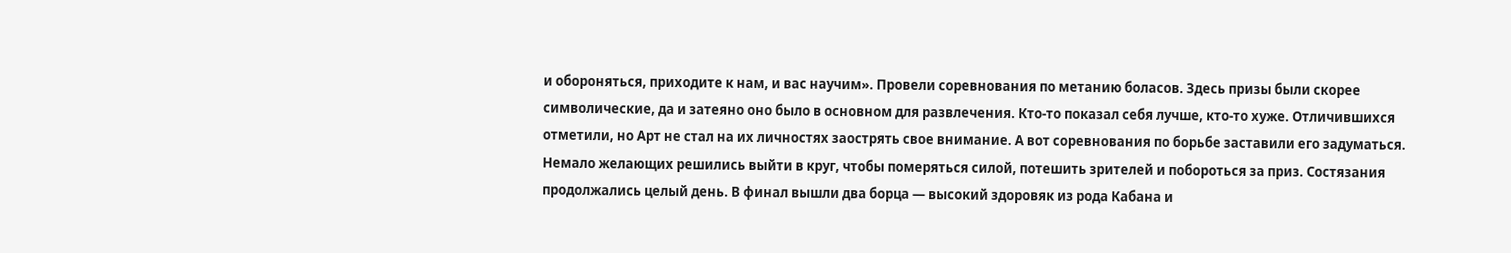и обороняться, приходите к нам, и вас научим». Провели соревнования по метанию боласов. Здесь призы были скорее символические, да и затеяно оно было в основном для развлечения. Кто-то показал себя лучше, кто-то хуже. Отличившихся отметили, но Арт не стал на их личностях заострять свое внимание. А вот соревнования по борьбе заставили его задуматься.
Немало желающих решились выйти в круг, чтобы померяться силой, потешить зрителей и побороться за приз. Состязания продолжались целый день. В финал вышли два борца — высокий здоровяк из рода Кабана и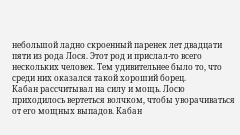небольшой ладно скроенный паренек лет двадцати пяти из рода Лося. Этот род и прислал-то всего нескольких человек. Тем удивительнее было то, что среди них оказался такой хороший борец.
Кабан рассчитывал на силу и мощь. Лосю приходилось вертеться волчком, чтобы уворачиваться от его мощных выпадов. Кабан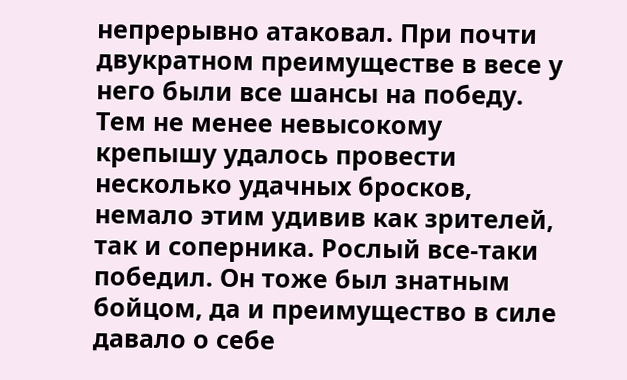непрерывно атаковал. При почти двукратном преимуществе в весе у него были все шансы на победу. Тем не менее невысокому крепышу удалось провести несколько удачных бросков, немало этим удивив как зрителей, так и соперника. Рослый все-таки победил. Он тоже был знатным бойцом, да и преимущество в силе давало о себе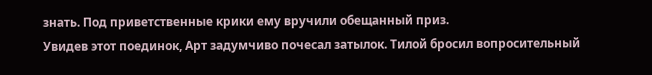знать. Под приветственные крики ему вручили обещанный приз.
Увидев этот поединок, Арт задумчиво почесал затылок. Тилой бросил вопросительный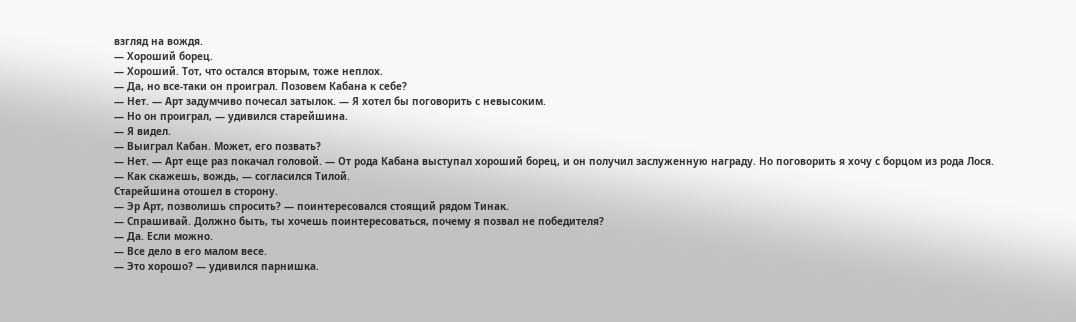взгляд на вождя.
— Хороший борец.
— Хороший. Тот, что остался вторым, тоже неплох.
— Да, но все-таки он проиграл. Позовем Кабана к себе?
— Нет. — Арт задумчиво почесал затылок. — Я хотел бы поговорить с невысоким.
— Но он проиграл, — удивился старейшина.
— Я видел.
— Выиграл Кабан. Может, его позвать?
— Нет. — Арт еще раз покачал головой. — От рода Кабана выступал хороший борец, и он получил заслуженную награду. Но поговорить я хочу с борцом из рода Лося.
— Как скажешь, вождь, — согласился Тилой.
Старейшина отошел в сторону.
— Эр Арт, позволишь спросить? — поинтересовался стоящий рядом Тинак.
— Спрашивай. Должно быть, ты хочешь поинтересоваться, почему я позвал не победителя?
— Да. Если можно.
— Все дело в его малом весе.
— Это хорошо? — удивился парнишка.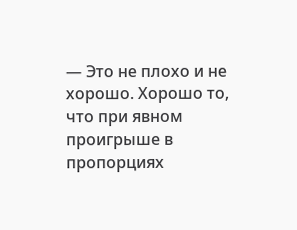— Это не плохо и не хорошо. Хорошо то, что при явном проигрыше в пропорциях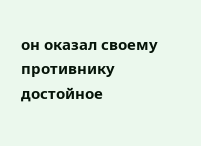он оказал своему противнику достойное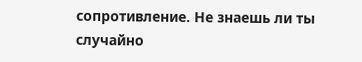сопротивление. Не знаешь ли ты случайно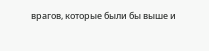врагов, которые были бы выше и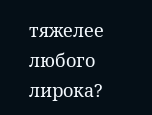тяжелее любого лирока?